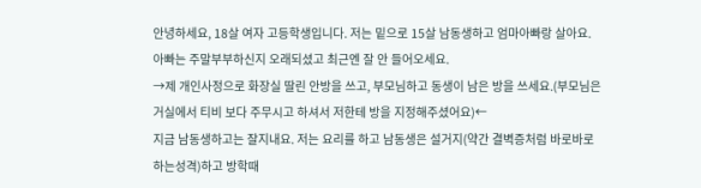안녕하세요, 18살 여자 고등학생입니다. 저는 밑으로 15살 남동생하고 엄마아빠랑 살아요. 아빠는 주말부부하신지 오래되셨고 최근엔 잘 안 들어오세요.
→제 개인사정으로 화장실 딸린 안방을 쓰고, 부모님하고 동생이 남은 방을 쓰세요.(부모님은 거실에서 티비 보다 주무시고 하셔서 저한테 방을 지정해주셨어요)←
지금 남동생하고는 잘지내요. 저는 요리를 하고 남동생은 설거지(약간 결벽증처럼 바로바로 하는성격)하고 방학때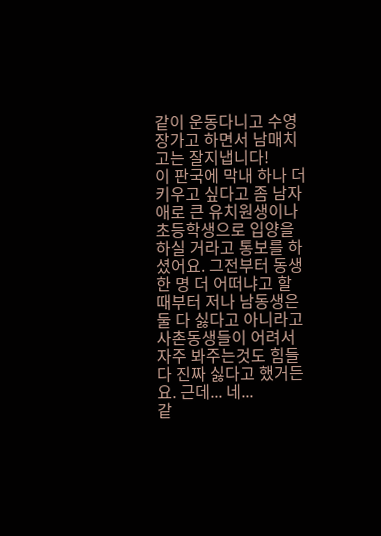같이 운동다니고 수영장가고 하면서 남매치고는 잘지냅니다!
이 판국에 막내 하나 더 키우고 싶다고 좀 남자애로 큰 유치원생이나 초등학생으로 입양을 하실 거라고 통보를 하셨어요. 그전부터 동생 한 명 더 어떠냐고 할 때부터 저나 남동생은 둘 다 싫다고 아니라고 사촌동생들이 어려서 자주 봐주는것도 힘들다 진짜 싫다고 했거든요. 근데... 네...
같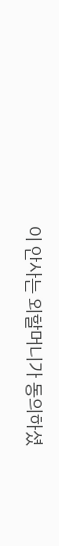이 안사는 외할머니가 동의하셨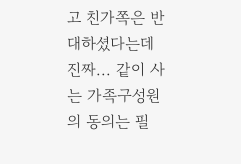고 친가쪽은 반대하셨다는데 진짜... 같이 사는 가족구성원의 동의는 필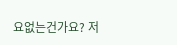요없는건가요? 저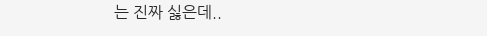는 진짜 싫은데..